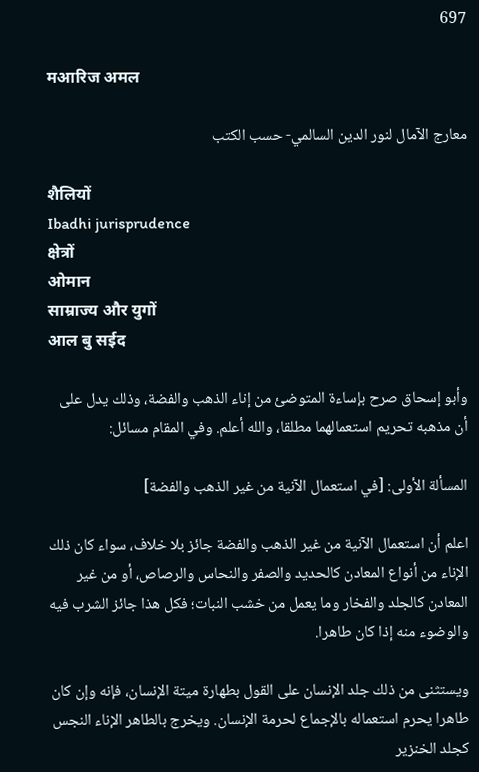697

मआरिज अमल

معارج الآمال لنور الدين السالمي- حسب الكتب

शैलियों
Ibadhi jurisprudence
क्षेत्रों
ओमान
साम्राज्य और युगों
आल बु सईद

وأبو إسحاق صرح بإساءة المتوضئ من إناء الذهب والفضة، وذلك يدل على أن مذهبه تحريم استعمالهما مطلقا، والله أعلم. وفي المقام مسائل:

المسألة الأولى: [في استعمال الآنية من غير الذهب والفضة]

اعلم أن استعمال الآنية من غير الذهب والفضة جائز بلا خلاف، سواء كان ذلك الإناء من أنواع المعادن كالحديد والصفر والنحاس والرصاص، أو من غير المعادن كالجلد والفخار وما يعمل من خشب النبات؛ فكل هذا جائز الشرب فيه والوضوء منه إذا كان طاهرا.

ويستثنى من ذلك جلد الإنسان على القول بطهارة ميتة الإنسان، فإنه وإن كان طاهرا يحرم استعماله بالإجماع لحرمة الإنسان. ويخرج بالطاهر الإناء النجس كجلد الخنزير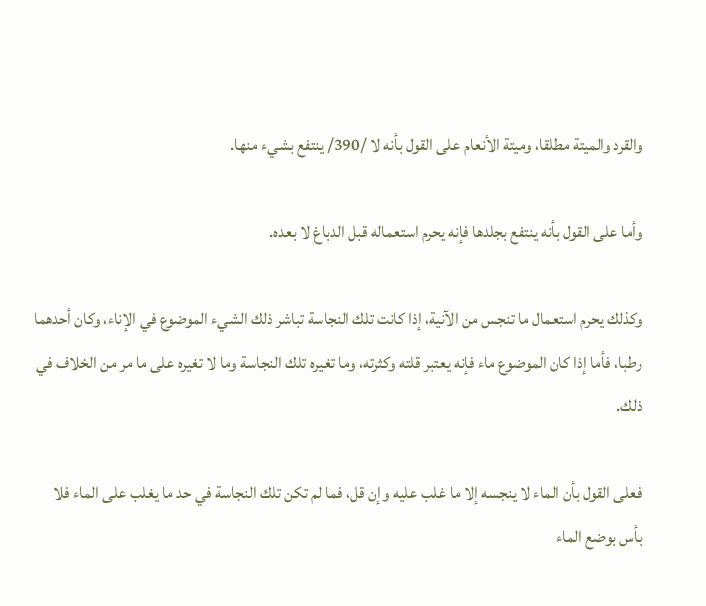والقرد والميتة مطلقا، وميتة الأنعام على القول بأنه لا /390/ ينتفع بشيء منها.

وأما على القول بأنه ينتفع بجلدها فإنه يحرم استعماله قبل الدباغ لا بعده.

وكذلك يحرم استعمال ما تنجس من الآنية، إذا كانت تلك النجاسة تباشر ذلك الشيء الموضوع في الإناء، وكان أحدهما رطبا، فأما إذا كان الموضوع ماء فإنه يعتبر قلته وكثرته، وما تغيره تلك النجاسة وما لا تغيره على ما مر من الخلاف في ذلك.

فعلى القول بأن الماء لا ينجسه إلا ما غلب عليه وإن قل، فما لم تكن تلك النجاسة في حد ما يغلب على الماء فلا بأس بوضع الماء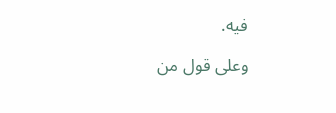فيه.

وعلى قول من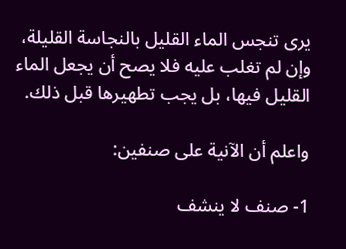يرى تنجس الماء القليل بالنجاسة القليلة، وإن لم تغلب عليه فلا يصح أن يجعل الماء القليل فيها، بل يجب تطهيرها قبل ذلك.

واعلم أن الآنية على صنفين:

1- صنف لا ينشف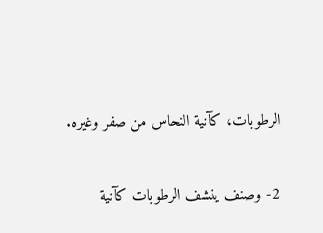الرطوبات، كآنية النحاس من صفر وغيره.

2- وصنف ينشف الرطوبات كآنية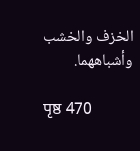الخزف والخشب وأشباههما.

पृष्ठ 470